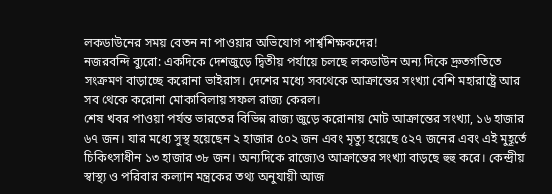লকডাউনের সময় বেতন না পাওয়ার অভিযোগ পার্শ্বশিক্ষকদের!
নজরবন্দি ব্যুরো: একদিকে দেশজুড়ে দ্বিতীয় পর্যায়ে চলছে লকডাউন অন্য দিকে দ্রুতগতিতে সংক্রমণ বাড়াচ্ছে করোনা ভাইরাস। দেশের মধ্যে সবথেকে আক্রান্তের সংখ্যা বেশি মহারাষ্ট্রে আর সব থেকে করোনা মোকাবিলায় সফল রাজ্য কেরল।
শেষ খবর পাওয়া পর্যন্ত ভারতের বিভিন্ন রাজ্য জুড়ে করোনায় মোট আক্রান্তের সংখ্যা, ১৬ হাজার ৬৭ জন। যার মধ্যে সুস্থ হয়েছেন ২ হাজার ৫০২ জন এবং মৃত্যু হয়েছে ৫২৭ জনের এবং এই মুহূর্তে চিকিৎসাধীন ১৩ হাজার ৩৮ জন। অন্যদিকে রাজ্যেও আক্রান্তের সংখ্যা বাড়ছে হুহু করে। কেন্দ্রীয় স্বাস্থ্য ও পরিবার কল্যান মন্ত্রকের তথ্য অনুযায়ী আজ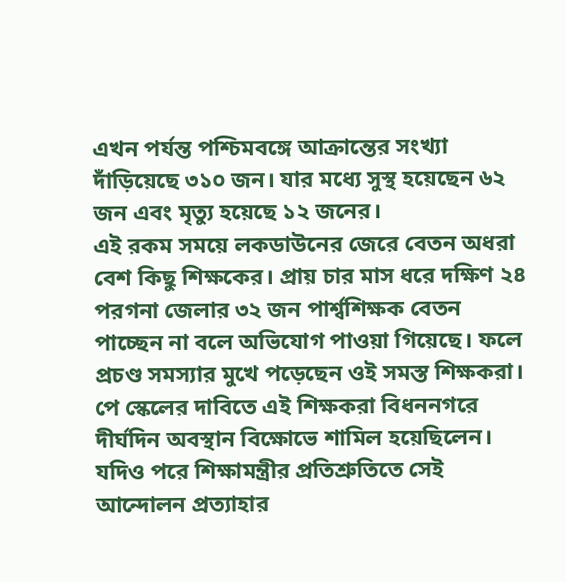এখন পর্যন্ত পশ্চিমবঙ্গে আক্রান্তের সংখ্যা দাঁড়িয়েছে ৩১০ জন। যার মধ্যে সুস্থ হয়েছেন ৬২ জন এবং মৃত্যু হয়েছে ১২ জনের।
এই রকম সময়ে লকডাউনের জেরে বেতন অধরা বেশ কিছু শিক্ষকের। প্রায় চার মাস ধরে দক্ষিণ ২৪ পরগনা জেলার ৩২ জন পার্শ্বশিক্ষক বেতন পাচ্ছেন না বলে অভিযোগ পাওয়া গিয়েছে। ফলে প্রচণ্ড সমস্যার মুখে পড়েছেন ওই সমস্ত শিক্ষকরা।
পে স্কেলের দাবিতে এই শিক্ষকরা বিধননগরে দীর্ঘদিন অবস্থান বিক্ষোভে শামিল হয়েছিলেন। যদিও পরে শিক্ষামন্ত্রীর প্রতিশ্রুতিতে সেই আন্দোলন প্রত্যাহার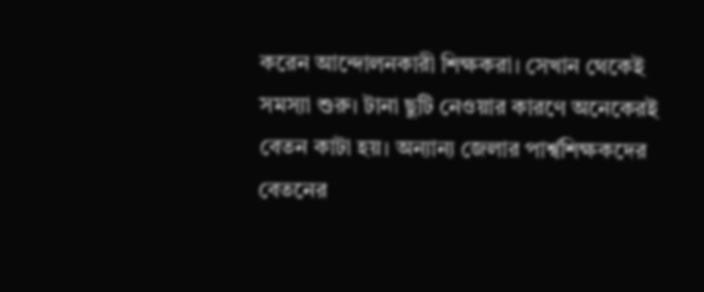করেন আন্দোলনকারী শিক্ষকরা। সেখান থেকেই সমস্যা শুরু। টানা ছুটি নেওয়ার কারণে অনেকেরই বেতন কাটা হয়। অন্যান্য জেলার পার্শ্বশিক্ষকদের বেতনের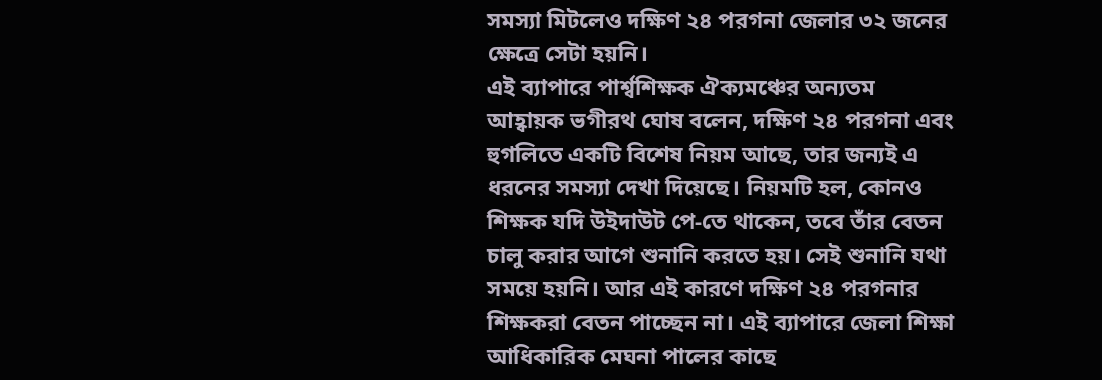সমস্যা মিটলেও দক্ষিণ ২৪ পরগনা জেলার ৩২ জনের ক্ষেত্রে সেটা হয়নি।
এই ব্যাপারে পার্শ্বশিক্ষক ঐক্যমঞ্চের অন্যতম আহ্বায়ক ভগীরথ ঘোষ বলেন, দক্ষিণ ২৪ পরগনা এবং হুগলিতে একটি বিশেষ নিয়ম আছে, তার জন্যই এ ধরনের সমস্যা দেখা দিয়েছে। নিয়মটি হল, কোনও শিক্ষক যদি উইদাউট পে-তে থাকেন, তবে তাঁর বেতন চালু করার আগে শুনানি করতে হয়। সেই শুনানি যথা সময়ে হয়নি। আর এই কারণে দক্ষিণ ২৪ পরগনার শিক্ষকরা বেতন পাচ্ছেন না। এই ব্যাপারে জেলা শিক্ষা আধিকারিক মেঘনা পালের কাছে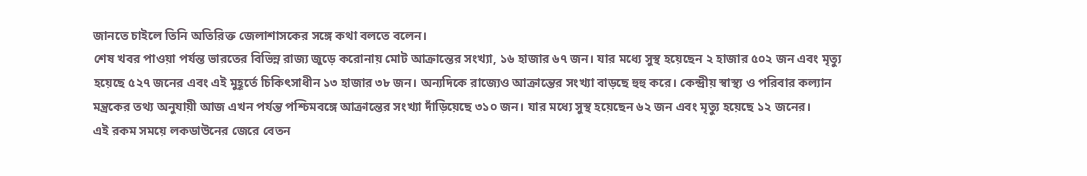জানতে চাইলে তিনি অতিরিক্ত জেলাশাসকের সঙ্গে কথা বলতে বলেন।
শেষ খবর পাওয়া পর্যন্ত ভারতের বিভিন্ন রাজ্য জুড়ে করোনায় মোট আক্রান্তের সংখ্যা, ১৬ হাজার ৬৭ জন। যার মধ্যে সুস্থ হয়েছেন ২ হাজার ৫০২ জন এবং মৃত্যু হয়েছে ৫২৭ জনের এবং এই মুহূর্তে চিকিৎসাধীন ১৩ হাজার ৩৮ জন। অন্যদিকে রাজ্যেও আক্রান্তের সংখ্যা বাড়ছে হুহু করে। কেন্দ্রীয় স্বাস্থ্য ও পরিবার কল্যান মন্ত্রকের তথ্য অনুযায়ী আজ এখন পর্যন্ত পশ্চিমবঙ্গে আক্রান্তের সংখ্যা দাঁড়িয়েছে ৩১০ জন। যার মধ্যে সুস্থ হয়েছেন ৬২ জন এবং মৃত্যু হয়েছে ১২ জনের।
এই রকম সময়ে লকডাউনের জেরে বেতন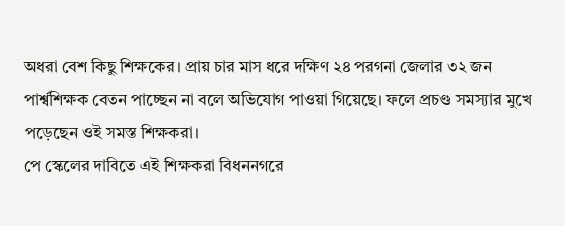অধরা বেশ কিছু শিক্ষকের। প্রায় চার মাস ধরে দক্ষিণ ২৪ পরগনা জেলার ৩২ জন পার্শ্বশিক্ষক বেতন পাচ্ছেন না বলে অভিযোগ পাওয়া গিয়েছে। ফলে প্রচণ্ড সমস্যার মুখে পড়েছেন ওই সমস্ত শিক্ষকরা।
পে স্কেলের দাবিতে এই শিক্ষকরা বিধননগরে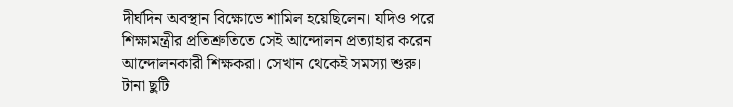দীর্ঘদিন অবস্থান বিক্ষোভে শামিল হয়েছিলেন। যদিও পরে শিক্ষামন্ত্রীর প্রতিশ্রুতিতে সেই আন্দোলন প্রত্যাহার করেন আন্দোলনকারী শিক্ষকরা। সেখান থেকেই সমস্যা শুরু। টানা ছুটি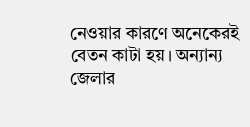নেওয়ার কারণে অনেকেরই বেতন কাটা হয়। অন্যান্য জেলার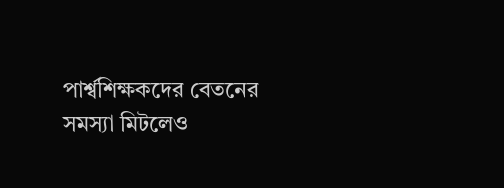পার্শ্বশিক্ষকদের বেতনের সমস্যা মিটলেও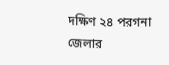দক্ষিণ ২৪ পরগনা জেলার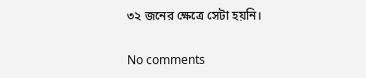৩২ জনের ক্ষেত্রে সেটা হয়নি।

No comments